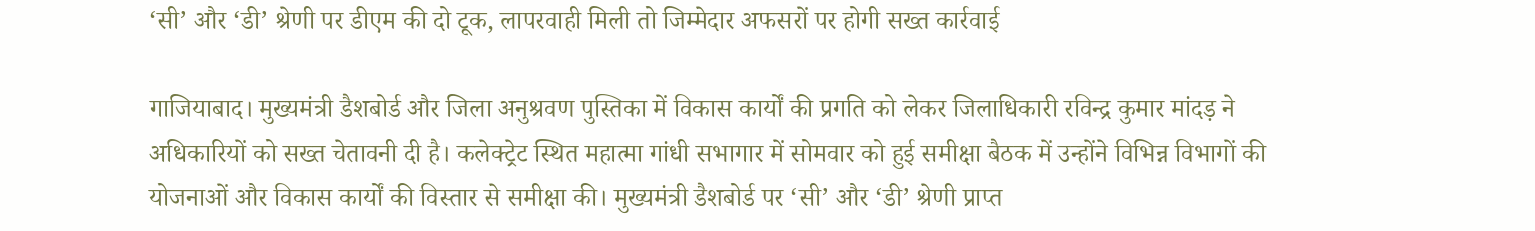‘सी’ और ‘डी’ श्रेणी पर डीएम की दो टूक, लापरवाही मिली तो जिम्मेदार अफसरों पर होगी सख्त कार्रवाई

गाजियाबाद। मुख्यमंत्री डैशबोर्ड और जिला अनुश्रवण पुस्तिका में विकास कार्यों की प्रगति को लेकर जिलाधिकारी रविन्द्र कुमार मांदड़ ने अधिकारियों को सख्त चेतावनी दी है। कलेक्ट्रेट स्थित महात्मा गांधी सभागार में सोमवार को हुई समीक्षा बैठक में उन्होंने विभिन्न विभागों की योजनाओं और विकास कार्यों की विस्तार से समीक्षा की। मुख्यमंत्री डैशबोर्ड पर ‘सी’ और ‘डी’ श्रेणी प्राप्त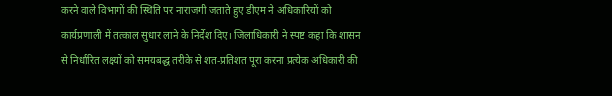करने वाले विभागों की स्थिति पर नाराजगी जताते हुए डीएम ने अधिकारियों को कार्यप्रणाली में तत्काल सुधार लाने के निर्देश दिए। जिलाधिकारी ने स्पष्ट कहा कि शासन से निर्धारित लक्ष्यों को समयबद्ध तरीके से शत-प्रतिशत पूरा करना प्रत्येक अधिकारी की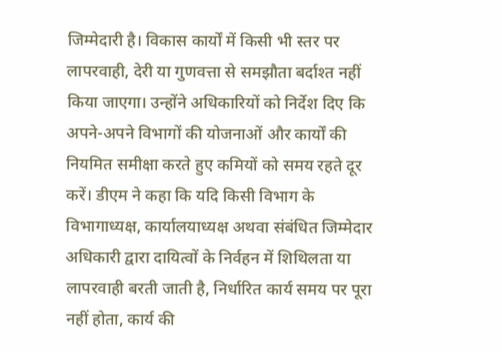जिम्मेदारी है। विकास कार्यों में किसी भी स्तर पर लापरवाही, देरी या गुणवत्ता से समझौता बर्दाश्त नहीं किया जाएगा। उन्होंने अधिकारियों को निर्देश दिए कि अपने-अपने विभागों की योजनाओं और कार्यों की नियमित समीक्षा करते हुए कमियों को समय रहते दूर करें। डीएम ने कहा कि यदि किसी विभाग के विभागाध्यक्ष, कार्यालयाध्यक्ष अथवा संबंधित जिम्मेदार अधिकारी द्वारा दायित्वों के निर्वहन में शिथिलता या लापरवाही बरती जाती है, निर्धारित कार्य समय पर पूरा नहीं होता, कार्य की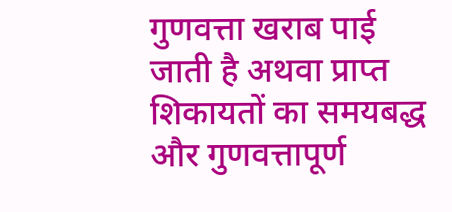गुणवत्ता खराब पाई जाती है अथवा प्राप्त शिकायतों का समयबद्ध और गुणवत्तापूर्ण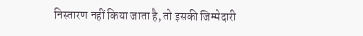निस्तारण नहीं किया जाता है, तो इसकी जिम्मेदारी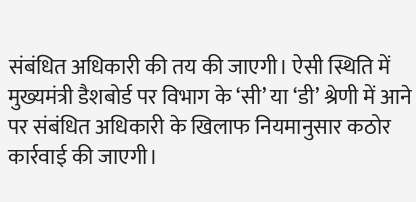संबंधित अधिकारी की तय की जाएगी। ऐसी स्थिति में मुख्यमंत्री डैशबोर्ड पर विभाग के ‘सी’ या ‘डी’ श्रेणी में आने पर संबंधित अधिकारी के खिलाफ नियमानुसार कठोर कार्रवाई की जाएगी।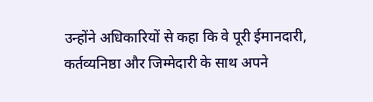उन्होंने अधिकारियों से कहा कि वे पूरी ईमानदारी, कर्तव्यनिष्ठा और जिम्मेदारी के साथ अपने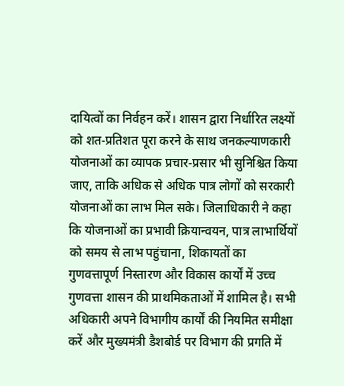दायित्वों का निर्वहन करें। शासन द्वारा निर्धारित लक्ष्यों को शत-प्रतिशत पूरा करने के साथ जनकल्याणकारी योजनाओं का व्यापक प्रचार-प्रसार भी सुनिश्चित किया जाए, ताकि अधिक से अधिक पात्र लोगों को सरकारी योजनाओं का लाभ मिल सके। जिलाधिकारी ने कहा कि योजनाओं का प्रभावी क्रियान्वयन, पात्र लाभार्थियों को समय से लाभ पहुंचाना, शिकायतों का गुणवत्तापूर्ण निस्तारण और विकास कार्यों में उच्च गुणवत्ता शासन की प्राथमिकताओं में शामिल है। सभी अधिकारी अपने विभागीय कार्यों की नियमित समीक्षा करें और मुख्यमंत्री डैशबोर्ड पर विभाग की प्रगति में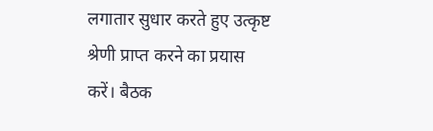लगातार सुधार करते हुए उत्कृष्ट श्रेणी प्राप्त करने का प्रयास करें। बैठक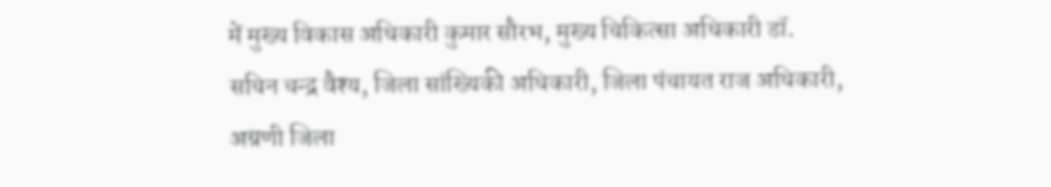में मुख्य विकास अधिकारी कुमार सौरभ, मुख्य चिकित्सा अधिकारी डॉ. सचिन चन्द्र वैश्य, जिला सांख्यिकी अधिकारी, जिला पंचायत राज अधिकारी, अग्रणी जिला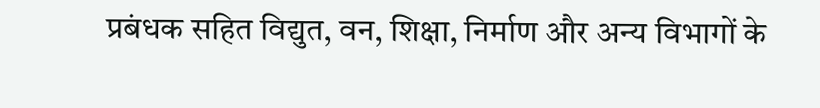प्रबंधक सहित विद्युत, वन, शिक्षा, निर्माण और अन्य विभागों के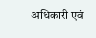अधिकारी एवं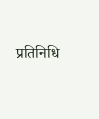प्रतिनिधि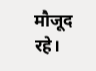मौजूद रहे।